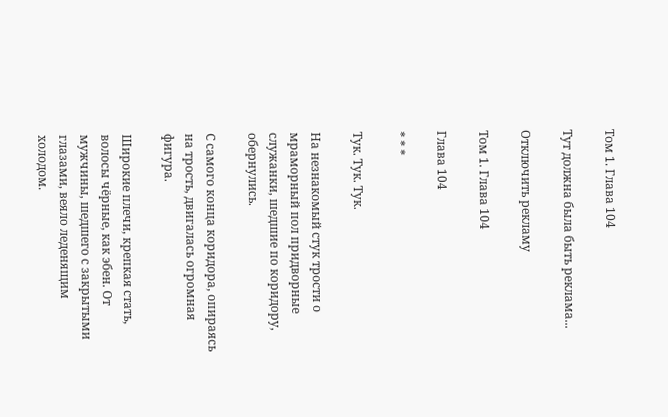Том 1. Глава 104

Тут должна была быть реклама...

Отключить рекламу

Том 1. Глава 104

Глава 104

* * *

Тук. Тук. Тук.

На незнакомый стук трости о мраморный пол придворные служанки, шедшие по коридору, обернулись.

С самого конца коридора, опираясь на трость, двигалась огромная фигура.

Широкие плечи, крепкая стать, волосы чёрные, как эбен. От мужчины, шедшего с закрытыми глазами, веяло леденящим холодом.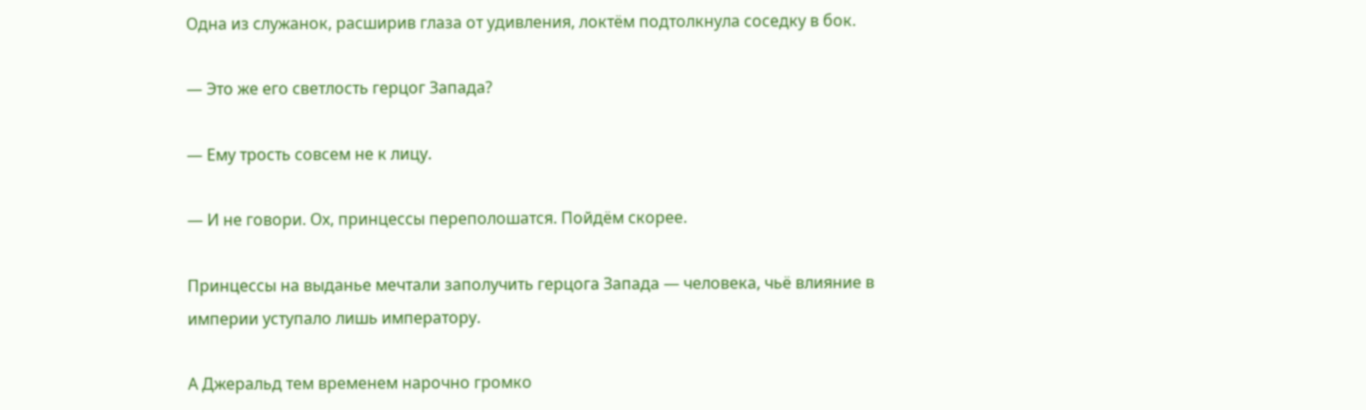Одна из служанок, расширив глаза от удивления, локтём подтолкнула соседку в бок.

— Это же его светлость герцог Запада?

— Ему трость совсем не к лицу.

— И не говори. Ох, принцессы переполошатся. Пойдём скорее.

Принцессы на выданье мечтали заполучить герцога Запада — человека, чьё влияние в империи уступало лишь императору.

А Джеральд тем временем нарочно громко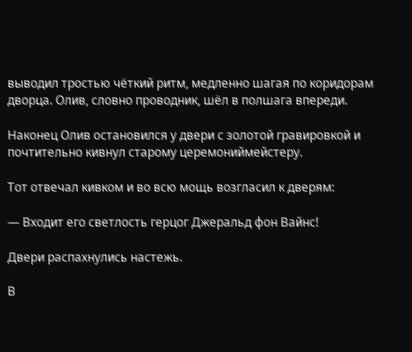выводил тростью чёткий ритм, медленно шагая по коридорам дворца. Олив, словно проводник, шёл в полшага впереди.

Наконец Олив остановился у двери с золотой гравировкой и почтительно кивнул старому церемониймейстеру.

Тот отвечал кивком и во всю мощь возгласил к дверям:

— Входит его светлость герцог Джеральд фон Вайнс!

Двери распахнулись настежь.

В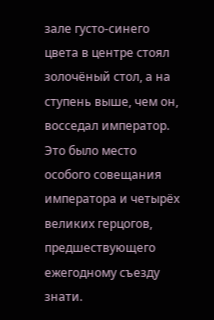зале густо-синего цвета в центре стоял золочёный стол, а на ступень выше, чем он, восседал император. Это было место особого совещания императора и четырёх великих герцогов, предшествующего ежегодному съезду знати.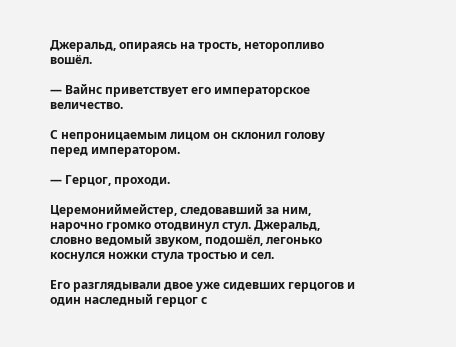Джеральд, опираясь на трость, неторопливо вошёл.

— Вайнс приветствует его императорское величество.

С непроницаемым лицом он склонил голову перед императором.

— Герцог, проходи.

Церемониймейстер, следовавший за ним, нарочно громко отодвинул стул. Джеральд, словно ведомый звуком, подошёл, легонько коснулся ножки стула тростью и сел.

Его разглядывали двое уже сидевших герцогов и один наследный герцог с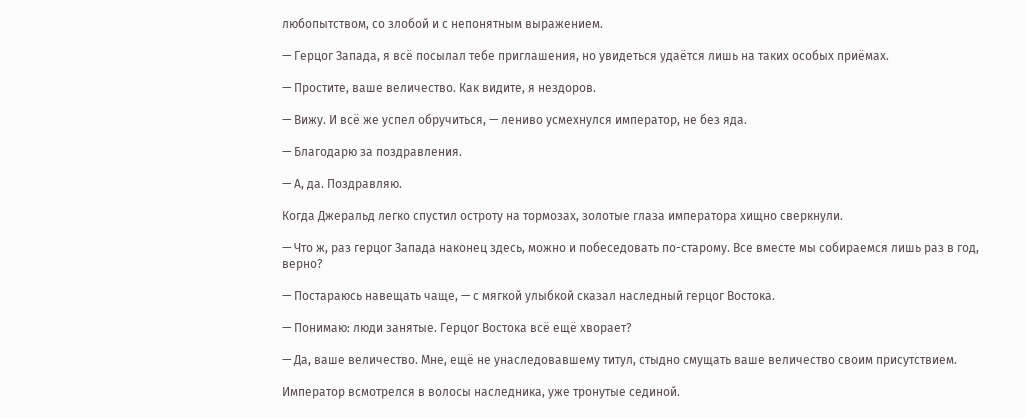любопытством, со злобой и с непонятным выражением.

— Герцог Запада, я всё посылал тебе приглашения, но увидеться удаётся лишь на таких особых приёмах.

— Простите, ваше величество. Как видите, я нездоров.

— Вижу. И всё же успел обручиться, — лениво усмехнулся император, не без яда.

— Благодарю за поздравления.

— А, да. Поздравляю.

Когда Джеральд легко спустил остроту на тормозах, золотые глаза императора хищно сверкнули.

— Что ж, раз герцог Запада наконец здесь, можно и побеседовать по-старому. Все вместе мы собираемся лишь раз в год, верно?

— Постараюсь навещать чаще, — с мягкой улыбкой сказал наследный герцог Востока.

— Понимаю: люди занятые. Герцог Востока всё ещё хворает?

— Да, ваше величество. Мне, ещё не унаследовавшему титул, стыдно смущать ваше величество своим присутствием.

Император всмотрелся в волосы наследника, уже тронутые сединой.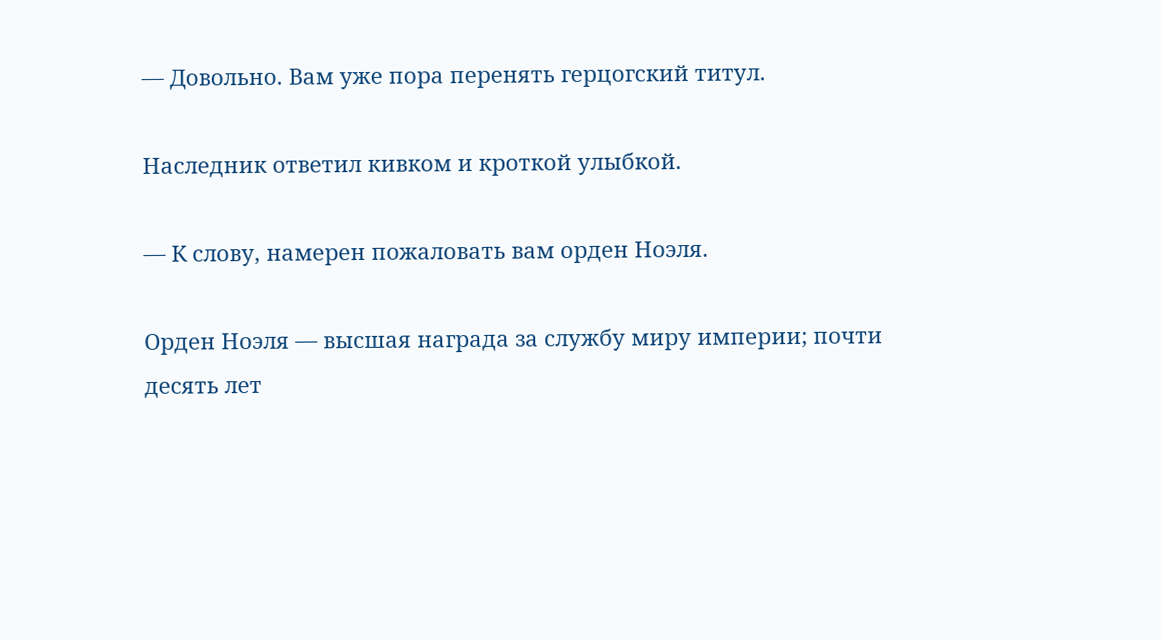— Довольно. Вам уже пора перенять герцогский титул.

Наследник ответил кивком и кроткой улыбкой.

— К слову, намерен пожаловать вам орден Ноэля.

Орден Ноэля — высшая награда за службу миру империи; почти десять лет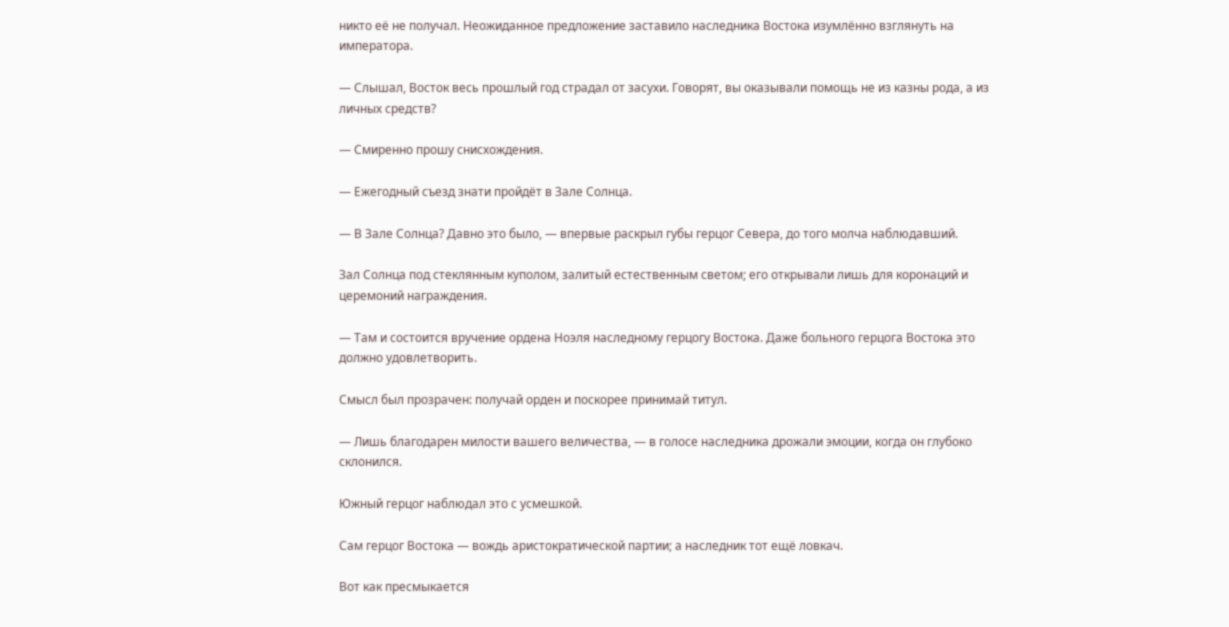никто её не получал. Неожиданное предложение заставило наследника Востока изумлённо взглянуть на императора.

— Слышал, Восток весь прошлый год страдал от засухи. Говорят, вы оказывали помощь не из казны рода, а из личных средств?

— Смиренно прошу снисхождения.

— Ежегодный съезд знати пройдёт в Зале Солнца.

— В Зале Солнца? Давно это было, — впервые раскрыл губы герцог Севера, до того молча наблюдавший.

Зал Солнца под стеклянным куполом, залитый естественным светом; его открывали лишь для коронаций и церемоний награждения.

— Там и состоится вручение ордена Ноэля наследному герцогу Востока. Даже больного герцога Востока это должно удовлетворить.

Смысл был прозрачен: получай орден и поскорее принимай титул.

— Лишь благодарен милости вашего величества, — в голосе наследника дрожали эмоции, когда он глубоко склонился.

Южный герцог наблюдал это с усмешкой.

Сам герцог Востока — вождь аристократической партии; а наследник тот ещё ловкач.

Вот как пресмыкается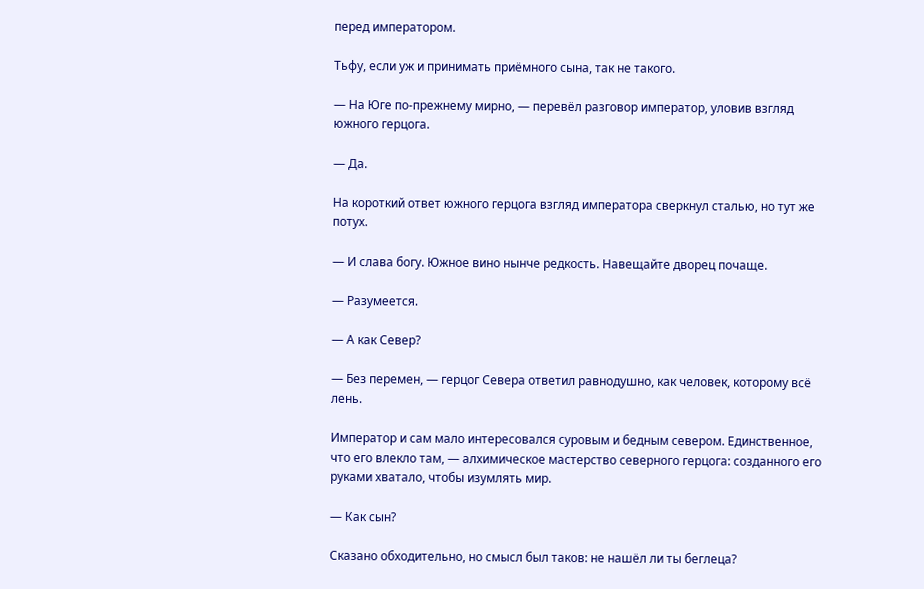перед императором.

Тьфу, если уж и принимать приёмного сына, так не такого.

— На Юге по-прежнему мирно, — перевёл разговор император, уловив взгляд южного герцога.

— Да.

На короткий ответ южного герцога взгляд императора сверкнул сталью, но тут же потух.

— И слава богу. Южное вино нынче редкость. Навещайте дворец почаще.

— Разумеется.

— А как Север?

— Без перемен, — герцог Севера ответил равнодушно, как человек, которому всё лень.

Император и сам мало интересовался суровым и бедным севером. Единственное, что его влекло там, — алхимическое мастерство северного герцога: созданного его руками хватало, чтобы изумлять мир.

— Как сын?

Сказано обходительно, но смысл был таков: не нашёл ли ты беглеца?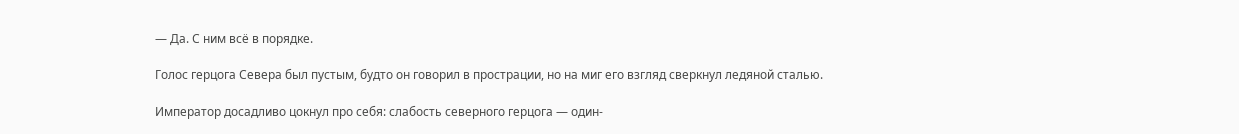— Да. С ним всё в порядке.

Голос герцога Севера был пустым, будто он говорил в прострации, но на миг его взгляд сверкнул ледяной сталью.

Император досадливо цокнул про себя: слабость северного герцога — один-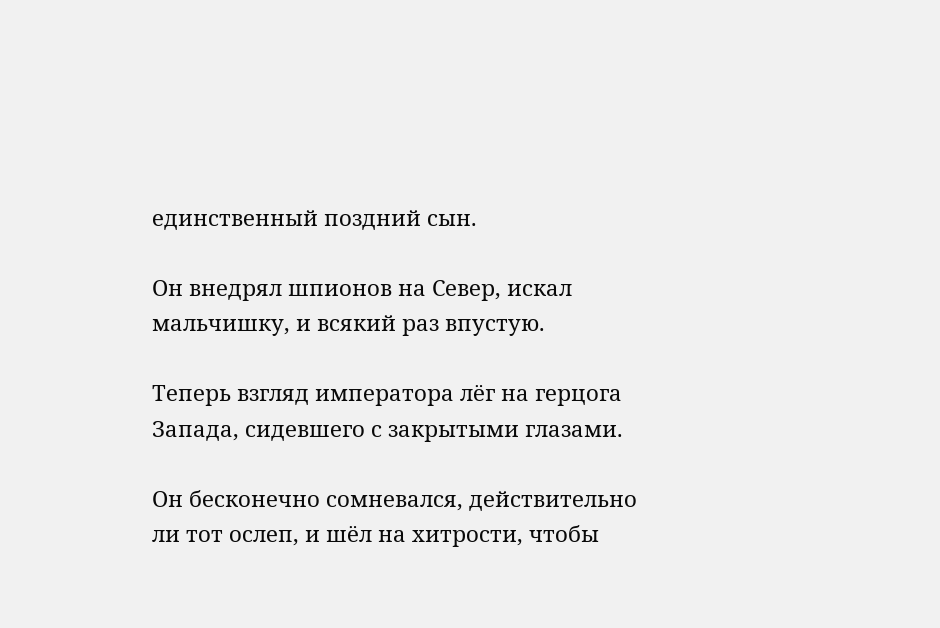единственный поздний сын.

Он внедрял шпионов на Север, искал мальчишку, и всякий раз впустую.

Теперь взгляд императора лёг на герцога Запада, сидевшего с закрытыми глазами.

Он бесконечно сомневался, действительно ли тот ослеп, и шёл на хитрости, чтобы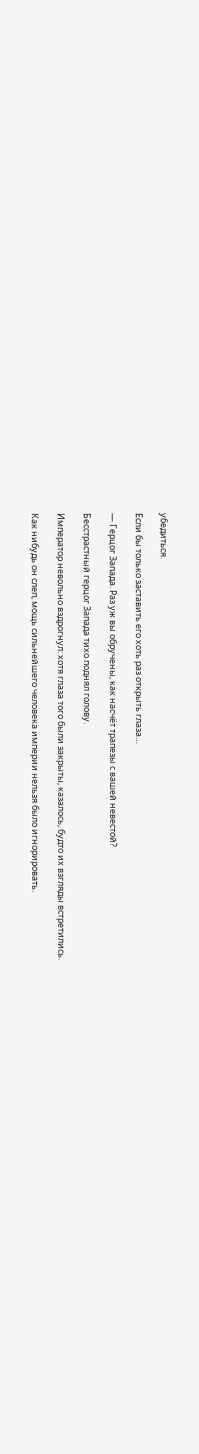убедиться.

Если бы только заставить его хоть раз открыть глаза…

— Герцог Запада. Раз уж вы обручены, как насчёт трапезы с вашей невестой?

Бесстрастный герцог Запада тихо поднял голову.

Император невольно вздрогнул: хотя глаза того были закрыты, казалось, будто их взгляды встретились.

Как нибудь он слеп, мощь сильнейшего человека империи нельзя было игнорировать.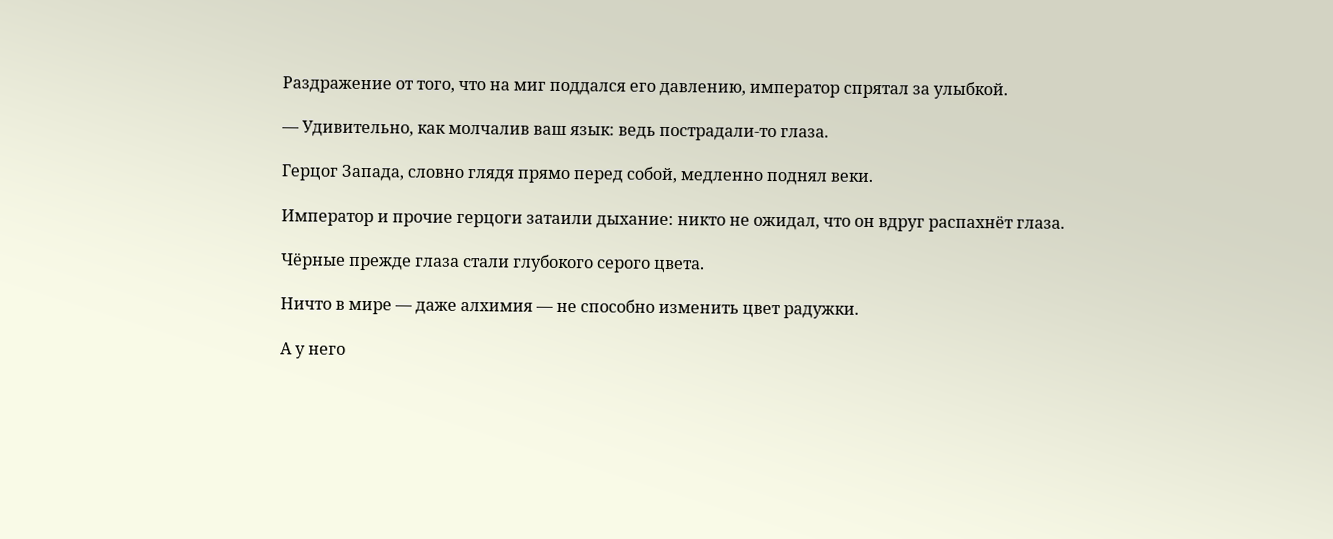Раздражение от того, что на миг поддался его давлению, император спрятал за улыбкой.

— Удивительно, как молчалив ваш язык: ведь пострадали-то глаза.

Герцог Запада, словно глядя прямо перед собой, медленно поднял веки.

Император и прочие герцоги затаили дыхание: никто не ожидал, что он вдруг распахнёт глаза.

Чёрные прежде глаза стали глубокого серого цвета.

Ничто в мире — даже алхимия — не способно изменить цвет радужки.

А у него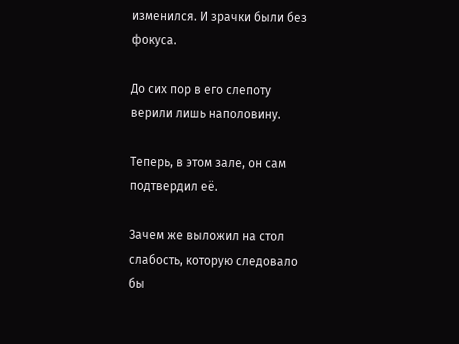изменился. И зрачки были без фокуса.

До сих пор в его слепоту верили лишь наполовину.

Теперь, в этом зале, он сам подтвердил её.

Зачем же выложил на стол слабость, которую следовало бы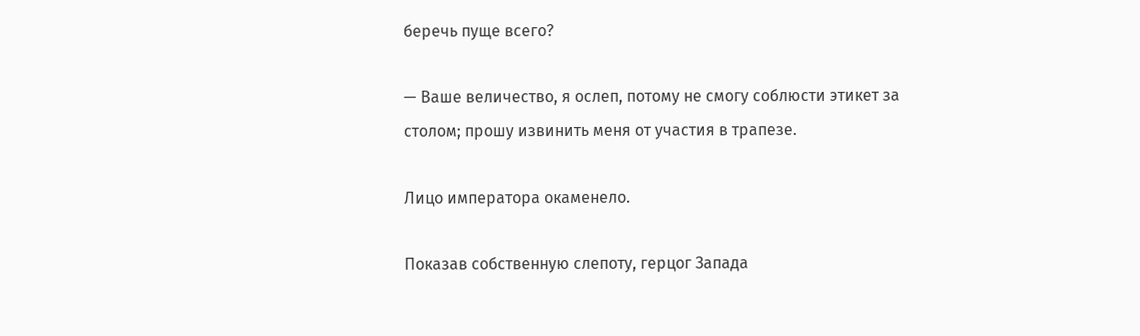беречь пуще всего?

— Ваше величество, я ослеп, потому не смогу соблюсти этикет за столом; прошу извинить меня от участия в трапезе.

Лицо императора окаменело.

Показав собственную слепоту, герцог Запада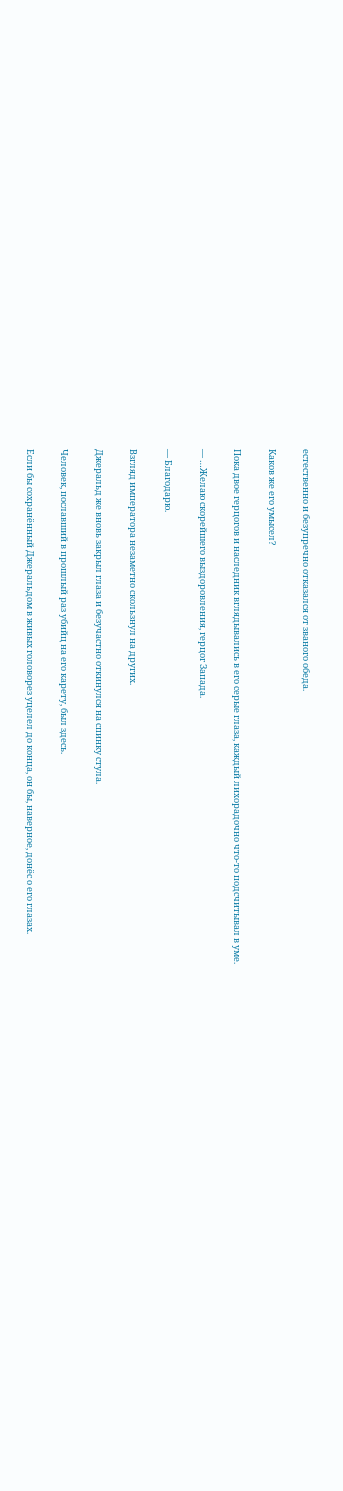естественно и безупречно отказался от званого обеда.

Каков же его умысел?

Пока двое герцогов и наследник вглядывались в его серые глаза, каждый лихорадочно что-то подсчитывал в уме.

— …Желаю скорейшего выздоровления, герцог Запада.

— Благодарю.

Взгляд императора незаметно скользнул на других.

Джеральд же вновь закрыл глаза и безучастно откинулся на спинку стула.

Человек, пославший в прошлый раз убийц на его карету, был здесь.

Если бы сохранённый Джеральдом в живых головорез уцелел до конца, он бы, наверное, донёс о его глазах.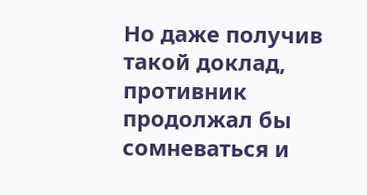Но даже получив такой доклад, противник продолжал бы сомневаться и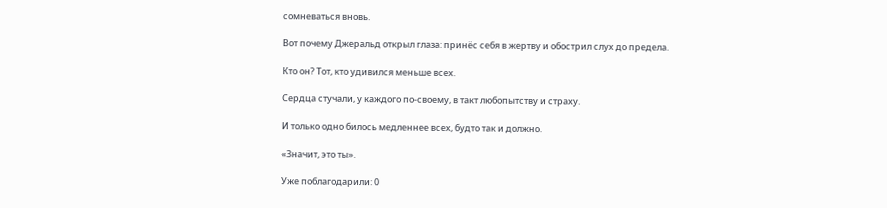сомневаться вновь.

Вот почему Джеральд открыл глаза: принёс себя в жертву и обострил слух до предела.

Кто он? Тот, кто удивился меньше всех.

Сердца стучали, у каждого по-своему, в такт любопытству и страху.

И только одно билось медленнее всех, будто так и должно.

«Значит, это ты».

Уже поблагодарили: 0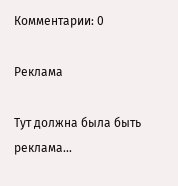Комментарии: 0

Реклама

Тут должна была быть реклама...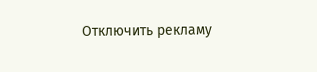Отключить рекламу